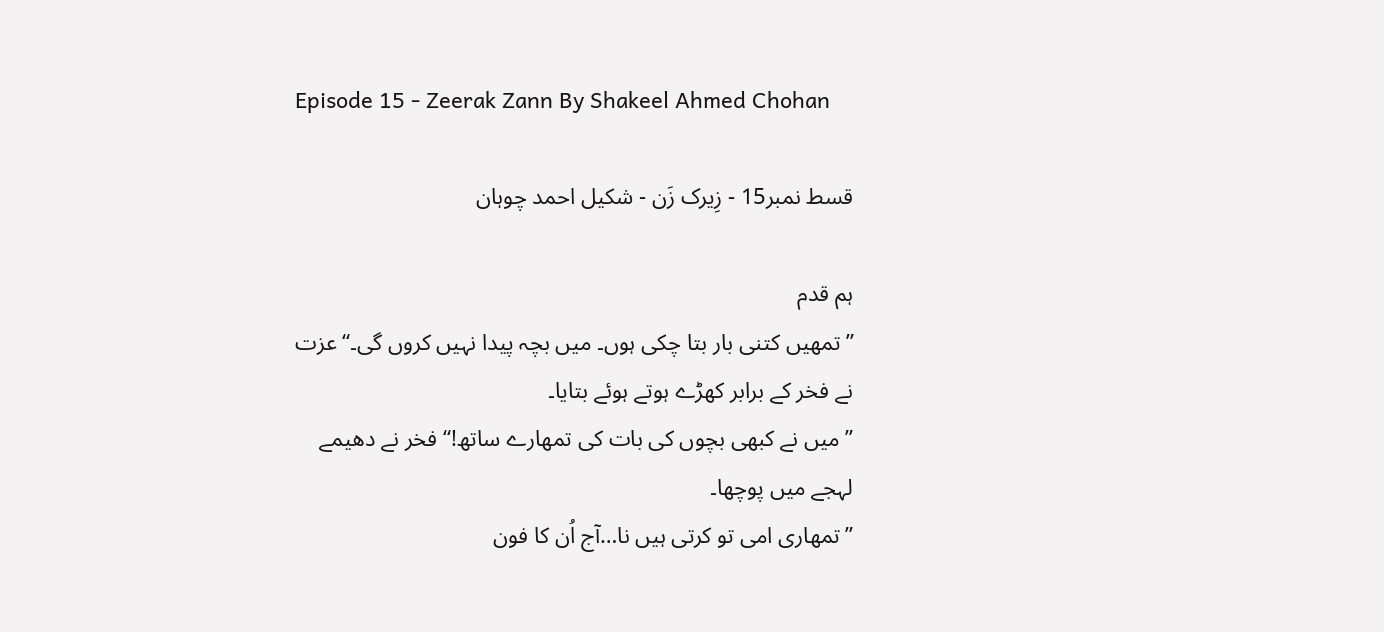Episode 15 - Zeerak Zann By Shakeel Ahmed Chohan

قسط نمبر15 - زِیرک زَن - شکیل احمد چوہان

ہم قدم
”تمھیں کتنی بار بتا چکی ہوں۔ میں بچہ پیدا نہیں کروں گی۔“ عزت نے فخر کے برابر کھڑے ہوتے ہوئے بتایا۔
”میں نے کبھی بچوں کی بات کی تمھارے ساتھ!“ فخر نے دھیمے لہجے میں پوچھا۔
”تمھاری امی تو کرتی ہیں نا…آج اُن کا فون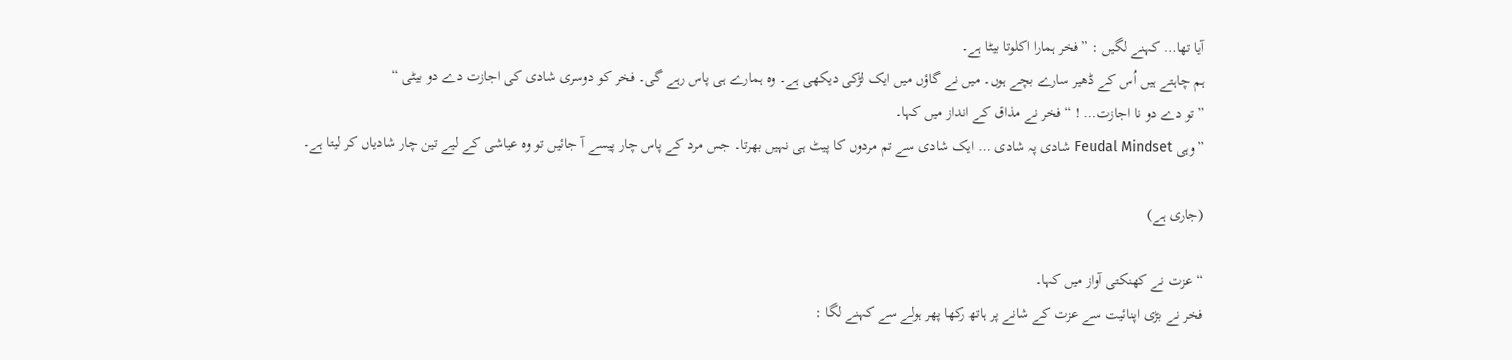آیا تھا… کہنے لگیں : ”فخر ہمارا اکلوتا بیٹا ہے۔
ہم چاہتے ہیں اُس کے ڈھیر سارے بچے ہوں۔ میں نے گاؤں میں ایک لڑکی دیکھی ہے۔ وہ ہمارے ہی پاس رہے گی۔ فخر کو دوسری شادی کی اجازت دے دو بیٹی “
”تو دے دو نا اجازت… ! “ فخر نے مذاق کے انداز میں کہا۔
”وہی Feudal Mindset شادی پہ شادی … ایک شادی سے تم مردوں کا پیٹ ہی نہیں بھرتا۔ جس مرد کے پاس چار پیسے آ جائیں تو وہ عیاشی کے لیے تین چار شادیاں کر لیتا ہے۔

(جاری ہے)

“ عزت نے کھنکتی آواز میں کہا۔
فخر نے بڑی اپنائیت سے عزت کے شانے پر ہاتھ رکھا پھر ہولے سے کہنے لگا :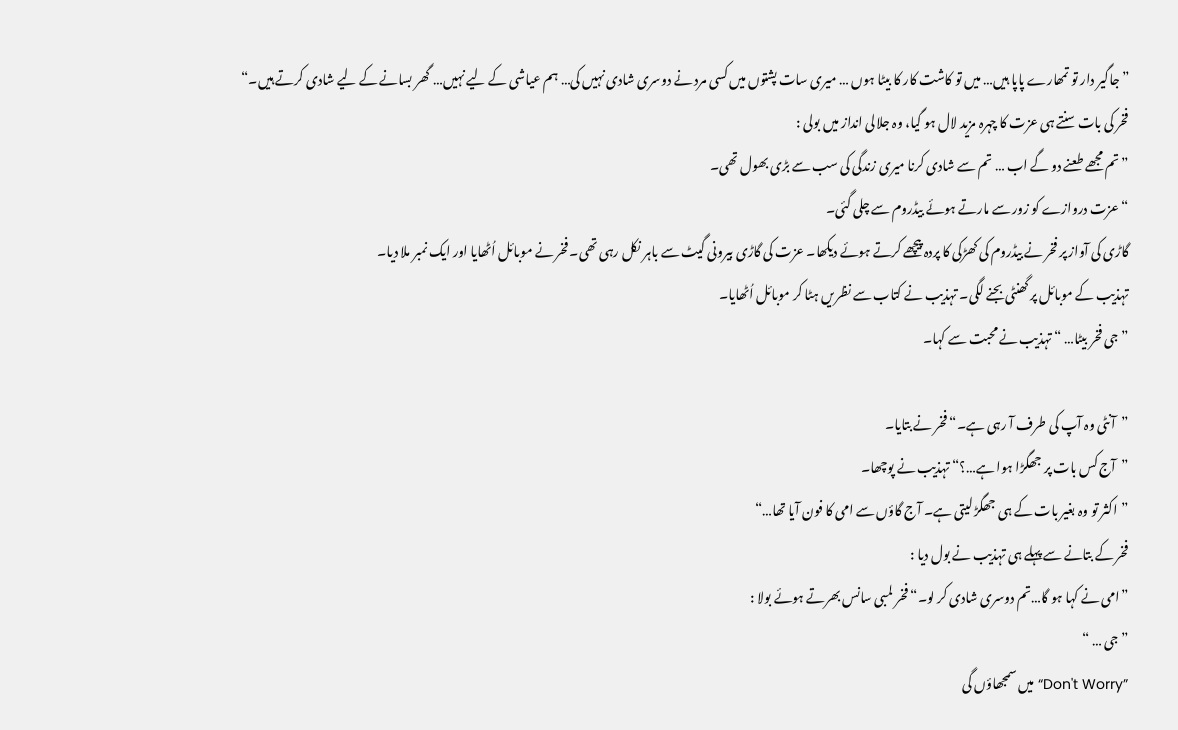”جاگیر دار تو تمھارے پاپا ہیں… میں تو کاشت کار کا بیٹا ہوں … میری سات پشتوں میں کسی مرد نے دوسری شادی نہیں کی… ہم عیاشی کے لیے نہیں… گھر بسانے کے لیے شادی کرتے ہیں۔“ فخر کی بات سنتے ہی عزت کا چہرہ مزید لال ہو گیا، وہ جلالی انداز میں بولی :
”تم مجھے طعنے دو گے اب … تم سے شادی کرنا میری زندگی کی سب سے بڑی بھول تھی۔
“ عزت دروازے کو زور سے مارتے ہوئے بیڈروم سے چلی گئی۔
گاڑی کی آواز پر فخر نے بیڈروم کی کھڑکی کا پردہ پیچھے کرتے ہوئے دیکھا۔ عزت کی گاڑی بیرونی گیٹ سے باہر نکل رہی تھی۔ فخر نے موبائل اُٹھایا اور ایک نمبر ملا دیا۔
تہذیب کے موبائل پر گھنٹی بجنے لگی۔ تہذیب نے کتاب سے نظریں ہٹا کر موبائل اُٹھایا۔
”جی فخر بیٹا… “ تہذیب نے محبت سے کہا۔

”آنٹی وہ آپ کی طرف آ رہی ہے۔“ فخر نے بتایا۔
”آج کس بات پر جھگڑا ہوا ہے…؟“ تہذیب نے پوچھا۔
”اکثر تو وہ بغیر بات کے ہی جھگڑ لیتی ہے۔ آج گاؤں سے امی کا فون آیا تھا…“
فخر کے بتانے سے پہلے ہی تہذیب نے بول دیا :
”امی نے کہا ہو گا…تم دوسری شادی کر لو۔“ فخر لمبی سانس بھرتے ہوئے بولا :
”جی … “
”Don't Worry“ میں سمجھاؤں گی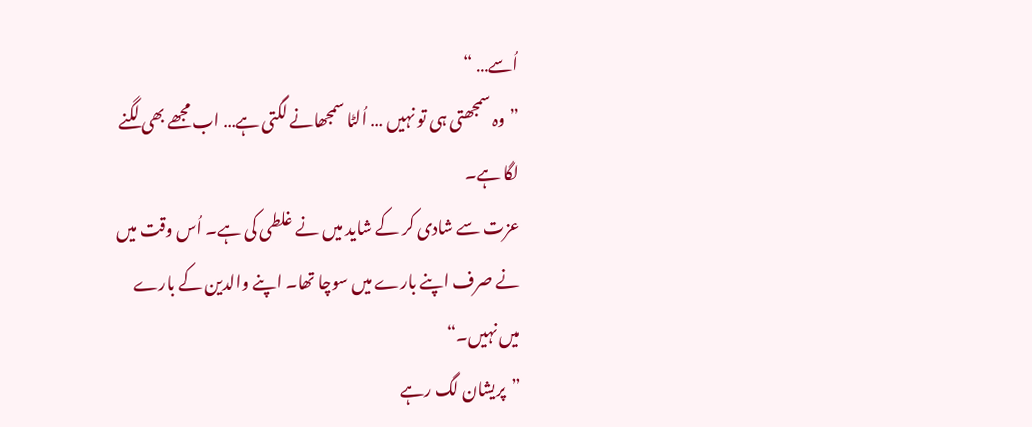اُسے… “
”وہ سمجھتی ہی تو نہیں … اُلٹا سمجھانے لگتی ہے… اب مجھے بھی لگنے لگا ہے۔
عزت سے شادی کر کے شاید میں نے غلطی کی ہے۔ اُس وقت میں نے صرف اپنے بارے میں سوچا تھا۔ اپنے والدین کے بارے میں نہیں۔“
”پریشان لگ رہے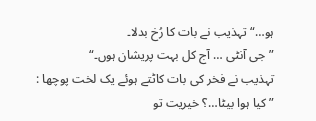ہو…“ تہذیب نے بات کا رُخ بدلا۔
”جی آنٹی … آج کل بہت پریشان ہوں۔“
تہذیب نے فخر کی بات کاٹتے ہوئے یک لخت پوچھا :
”کیا ہوا بیٹا…؟ خیریت تو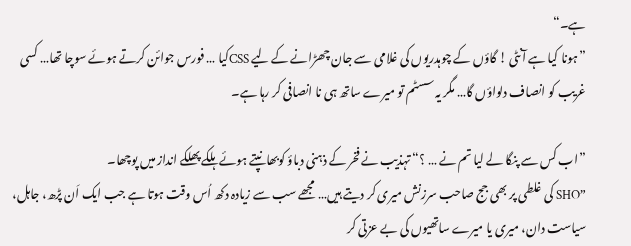ہے۔“
”ہونا کیا ہے آنٹی ! گاؤں کے چوہدریوں کی غلامی سے جان چھڑانے کے لیے CSSکیا … فورس جوائن کرتے ہوئے سوچا تھا… کسی غریب کو انصاف دلواؤں گا… مگر یہ سسٹم تو میرے ساتھ ہی نا انصافی کر رہا ہے۔

”اب کس سے پنگا لے لیا تم نے … ؟“ تہذیب نے فخر کے ذہنی دباؤ کوبھانپتے ہوئے ہلکے پھلکے انداز میں پوچھا۔
”SHO کی غلطی پر بھی جج صاحب سرزنش میری کر دیتے ہیں… مجھے سب سے زیادہ دکھ اُس وقت ہوتا ہے جب ایک اَن پڑھ، جاہل، سیاست دان، میری یا میرے ساتھیوں کی بے عزتی کر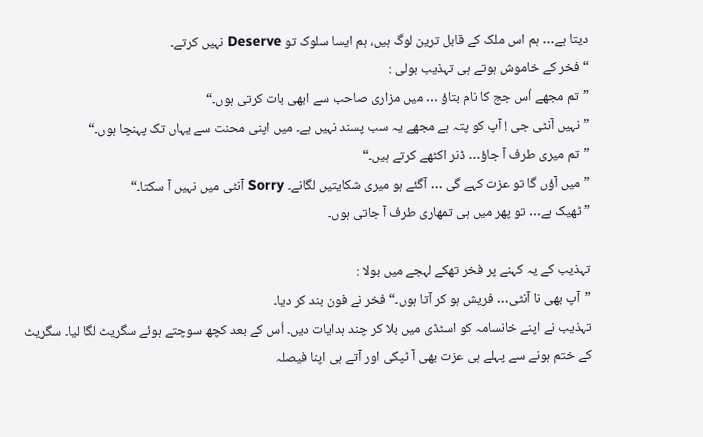دیتا ہے… ہم اس ملک کے قابل ترین لوگ ہیں، ہم ایسا سلوک تو Deserve نہیں کرتے۔
“ فخر کے خاموش ہوتے ہی تہذیب بولی :
”تم مجھے اُس جج کا نام بتاؤ … میں مزاری صاحب سے ابھی بات کرتی ہوں۔“
”نہیں آنٹی جی ! آپ کو پتہ ہے مجھے یہ سب پسند نہیں ہے۔ میں اپنی محنت سے یہاں تک پہنچا ہوں۔“
”تم میری طرف آ جاؤ… ڈنر اکٹھے کرتے ہیں۔“
”میں آؤں گا تو عزت کہے گی … آگئے ہو میری شکایتیں لگانے۔ Sorry آنٹی میں نہیں آ سکتا۔“
”ٹھیک ہے… تو پھر میں ہی تمھاری طرف آ جاتی ہوں۔

تہذیب کے یہ کہنے پر فخر تھکے لہجے میں بولا :
”آپ بھی نا آنٹی… فریش ہو کر آتا ہوں۔“ فخر نے فون بند کر دیا۔
تہذیب نے اپنے خانسامہ کو اسٹڈی میں بلا کر چند ہدایات دیں۔ اُس کے بعد کچھ سوچتے ہوئے سگریٹ لگا لیا۔ سگریٹ کے ختم ہونے سے پہلے ہی عزت بھی آ ٹپکی اور آتے ہی اپنا فیصلہ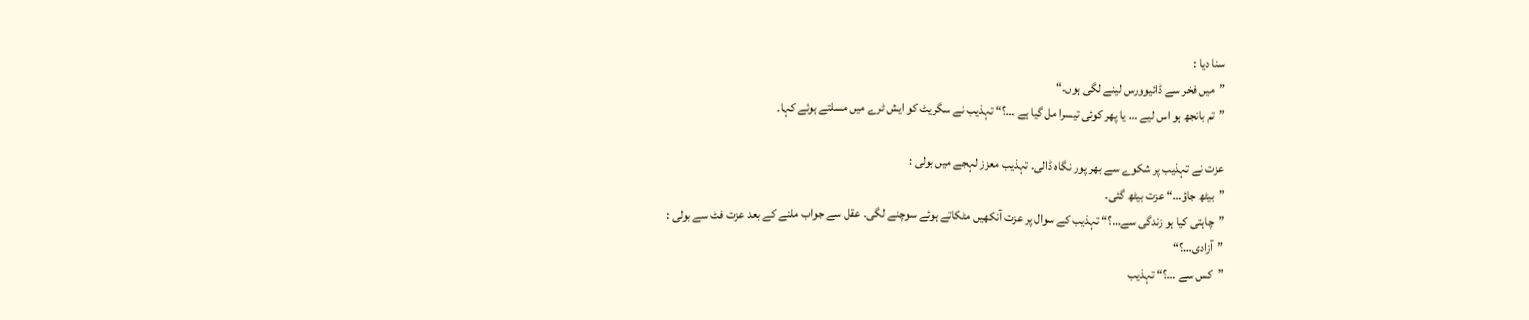سنا دیا :
”میں فخر سے ڈائیوورس لینے لگی ہوں۔“
”تم بانجھ ہو اس لیے … یا پھر کوئی تیسرا مل گیا ہے …؟“ تہذیب نے سگریٹ کو ایش ٹرے میں مسلتے ہوئے کہا۔

عزت نے تہذیب پر شکوے سے بھر پور نگاہ ڈالی۔ تہذیب معزز لہجے میں بولی :
”بیٹھ جاؤ…“ عزت بیٹھ گئی۔
”چاہتی کیا ہو زندگی سے…؟“ تہذیب کے سوال پر عزت آنکھیں مٹکاتے ہوئے سوچنے لگی۔ عقل سے جواب ملنے کے بعد عزت فٹ سے بولی :
”آزادی…؟“
”کس سے …؟“ تہذیب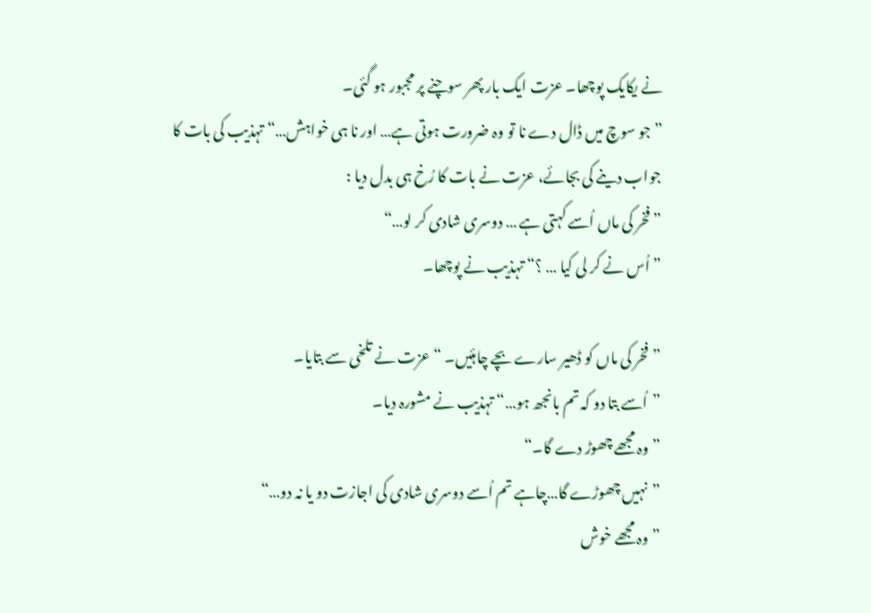نے یکایک پوچھا۔ عزت ایک بار پھر سوچنے پر مجبور ہو گئی۔
”جو سوچ میں ڈال دے نا تو وہ ضرورت ہوتی ہے… اور نا ہی خواہش…“ تہذیب کی بات کا جواب دینے کی بجائے، عزت نے بات کا رُخ ہی بدل دیا :
”فخر کی ماں اُسے کہتی ہے … دوسری شادی کر لو…“
”اُس نے کر لی کیا … ؟“ تہذیب نے پوچھا۔

”فخر کی ماں کو ڈھیر سارے بچے چاہئیں۔ “ عزت نے تلخی سے بتایا۔
”اُسے بتا دو کہ تم بانجھ ہو…“ تہذیب نے مشورہ دیا۔
”وہ مجھے چھوڑ دے گا۔“
”نہیں چھوڑے گا…چاہے تم اُسے دوسری شادی کی اجازت دو یا نہ دو…“
” وہ مجھے خوش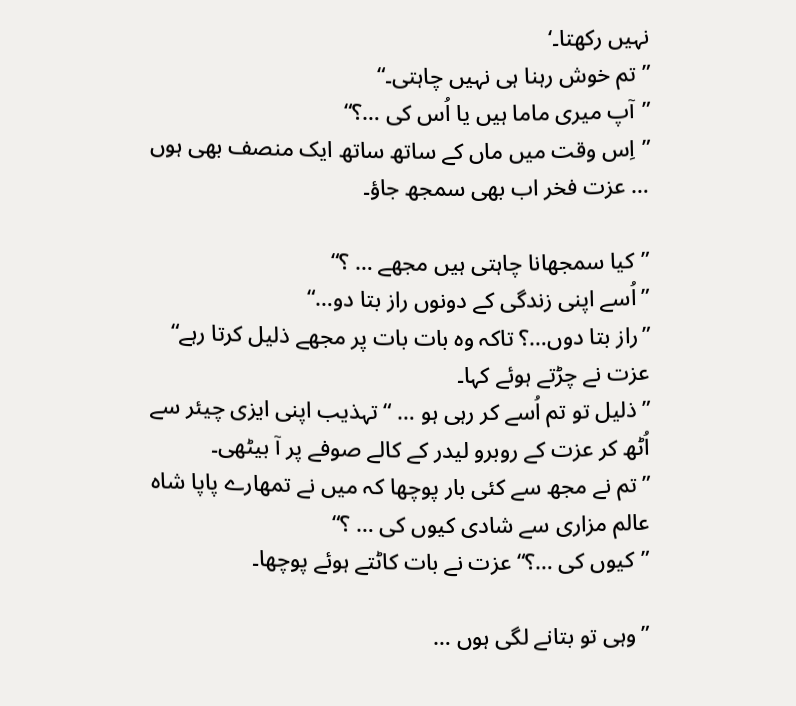نہیں رکھتا۔‘
” تم خوش رہنا ہی نہیں چاہتی۔“
”آپ میری ماما ہیں یا اُس کی …؟“
”اِس وقت میں ماں کے ساتھ ساتھ ایک منصف بھی ہوں … عزت فخر اب بھی سمجھ جاؤ۔

”کیا سمجھانا چاہتی ہیں مجھے … ؟“
”اُسے اپنی زندگی کے دونوں راز بتا دو…“
”راز بتا دوں…؟ تاکہ وہ بات بات پر مجھے ذلیل کرتا رہے“ عزت نے چڑتے ہوئے کہا۔
”ذلیل تو تم اُسے کر رہی ہو … “ تہذیب اپنی ایزی چیئر سے اُٹھ کر عزت کے روبرو لیدر کے کالے صوفے پر آ بیٹھی۔
”تم نے مجھ سے کئی بار پوچھا کہ میں نے تمھارے پاپا شاہ عالم مزاری سے شادی کیوں کی … ؟“
”کیوں کی …؟“ عزت نے بات کاٹتے ہوئے پوچھا۔

”وہی تو بتانے لگی ہوں …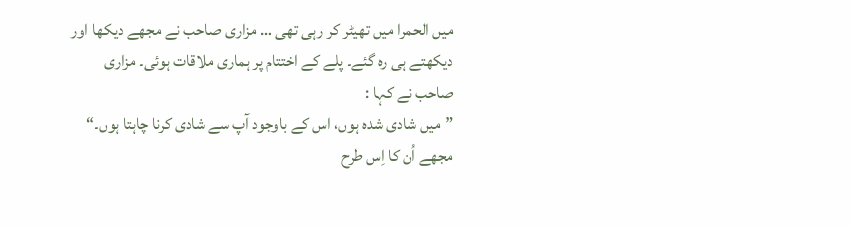میں الحمرا میں تھیٹر کر رہی تھی … مزاری صاحب نے مجھے دیکھا اور دیکھتے ہی رہ گئے۔ پلے کے اختتام پر ہماری ملاقات ہوئی۔ مزاری صاحب نے کہا :
”میں شادی شدہ ہوں، اس کے باوجود آپ سے شادی کرنا چاہتا ہوں۔“ مجھے اُن کا اِس طرح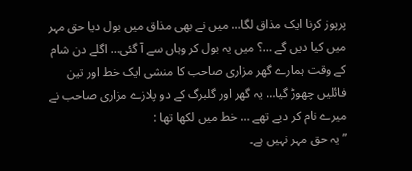پرپوز کرنا ایک مذاق لگا… میں نے بھی مذاق میں بول دیا حق مہر میں کیا دیں گے …؟ میں یہ بول کر وہاں سے آ گئی… اگلے دن شام کے وقت ہمارے گھر مزاری صاحب کا منشی ایک خط اور تین فائلیں چھوڑ گیا… یہ گھر اور گلبرگ کے دو پلازے مزاری صاحب نے میرے نام کر دیے تھے … خط میں لکھا تھا :
”یہ حق مہر نہیں ہے۔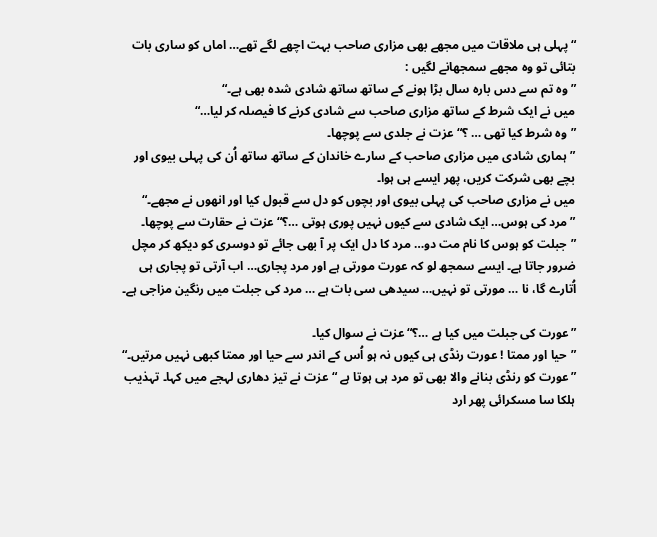“ پہلی ہی ملاقات میں مجھے بھی مزاری صاحب بہت اچھے لگے تھے… اماں کو ساری بات بتائی تو وہ مجھے سمجھانے لگیں :
” وہ تم سے دس بارہ سال بڑا ہونے کے ساتھ ساتھ شادی شدہ بھی ہے۔“
میں نے ایک شرط کے ساتھ مزاری صاحب سے شادی کرنے کا فیصلہ کر لیا…“
”وہ شرط کیا تھی … ؟“ عزت نے جلدی سے پوچھا۔
”ہماری شادی میں مزاری صاحب کے سارے خاندان کے ساتھ ساتھ اُن کی پہلی بیوی اور بچے بھی شرکت کریں، پھر ایسے ہی ہوا۔
میں نے مزاری صاحب کی پہلی بیوی اور بچوں کو دل سے قبول کیا اور انھوں نے مجھے۔“
”مرد کی ہوس… ایک شادی سے کیوں نہیں پوری ہوتی …؟“ عزت نے حقارت سے پوچھا۔
”جبلت کو ہوس کا نام مت دو… مرد کا دل ایک پر آ بھی جائے تو دوسری کو دیکھ کر مچل ضرور جاتا ہے۔ ایسے سمجھ لو کہ عورت مورتی ہے اور مرد پجاری… اب آرتی تو پجاری ہی اُتارے گا، نا … مورتی تو نہیں… سیدھی سی بات ہے … مرد کی جبلت میں رنگین مزاجی ہے۔

”عورت کی جبلت میں کیا ہے …؟“ عزت نے سوال کیا۔
”حیا اور ممتا ! عورت رنڈی ہی کیوں نہ ہو اُس کے اندر سے حیا اور ممتا کبھی نہیں مرتیں۔“
”عورت کو رنڈی بنانے والا بھی تو مرد ہی ہوتا ہے “ عزت نے تیز دھاری لہجے میں کہا۔ تہذیب ہلکا سا مسکرائی پھر ارد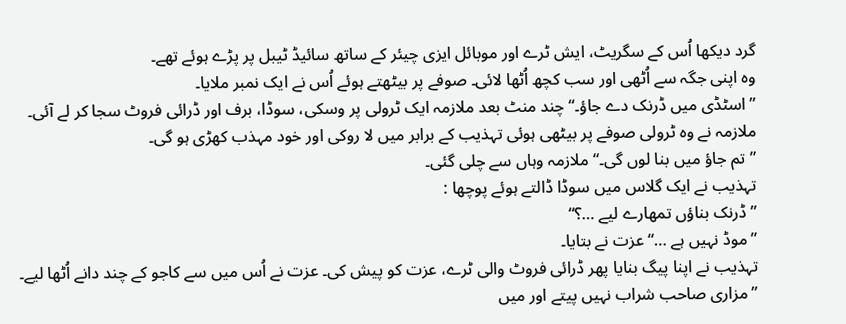گرد دیکھا اُس کے سگریٹ، ایش ٹرے اور موبائل ایزی چیئر کے ساتھ سائیڈ ٹیبل پر پڑے ہوئے تھے۔
وہ اپنی جگہ سے اُٹھی اور سب کچھ اُٹھا لائی۔ صوفے پر بیٹھتے ہوئے اُس نے ایک نمبر ملایا۔
”اسٹڈی میں ڈرنک دے جاؤ۔“ چند منٹ بعد ملازمہ ایک ٹرولی پر وسکی، سوڈا، برف اور ڈرائی فروٹ سجا کر لے آئی۔ ملازمہ نے وہ ٹرولی صوفے پر بیٹھی ہوئی تہذیب کے برابر میں لا روکی اور خود مہذب کھڑی ہو گی۔
”تم جاؤ میں بنا لوں گی۔“ ملازمہ وہاں سے چلی گئی۔
تہذیب نے ایک گلاس میں سوڈا ڈالتے ہوئے پوچھا :
”ڈرنک بناؤں تمھارے لیے …؟“
” موڈ نہیں ہے …“ عزت نے بتایا۔
تہذیب نے اپنا پیگ بنایا پھر ڈرائی فروٹ والی ٹرے، عزت کو پیش کی۔ عزت نے اُس میں سے کاجو کے چند دانے اُٹھا لیے۔
”مزاری صاحب شراب نہیں پیتے اور میں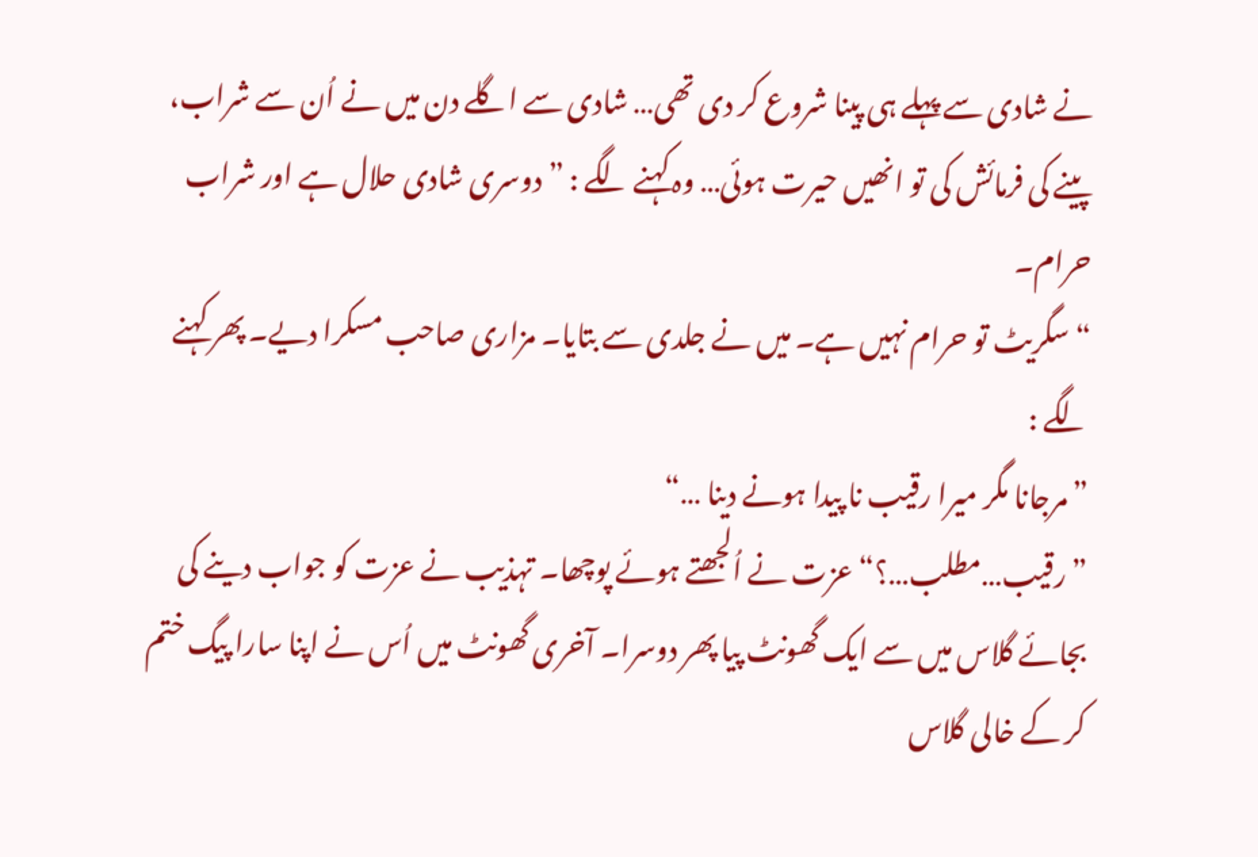نے شادی سے پہلے ہی پینا شروع کر دی تھی… شادی سے اگلے دن میں نے اُن سے شراب، پینے کی فرمائش کی تو انھیں حیرت ہوئی… وہ کہنے لگے : ”دوسری شادی حلال ہے اور شراب حرام۔
“ سگریٹ تو حرام نہیں ہے۔ میں نے جلدی سے بتایا۔ مزاری صاحب مسکرا دیے۔ پھر کہنے لگے :
”مرجانا مگر میرا رقیب نا پیدا ہونے دینا …“
”رقیب…مطلب…؟“ عزت نے اُلجھتے ہوئے پوچھا۔ تہذیب نے عزت کو جواب دینے کی بجائے گلاس میں سے ایک گھونٹ پیا پھر دوسرا۔ آخری گھونٹ میں اُس نے اپنا سارا پیگ ختم کر کے خالی گلاس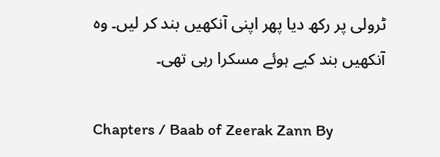ٹرولی پر رکھ دیا پھر اپنی آنکھیں بند کر لیں۔ وہ آنکھیں بند کیے ہوئے مسکرا رہی تھی۔

Chapters / Baab of Zeerak Zann By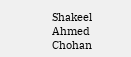Shakeel Ahmed Chohan